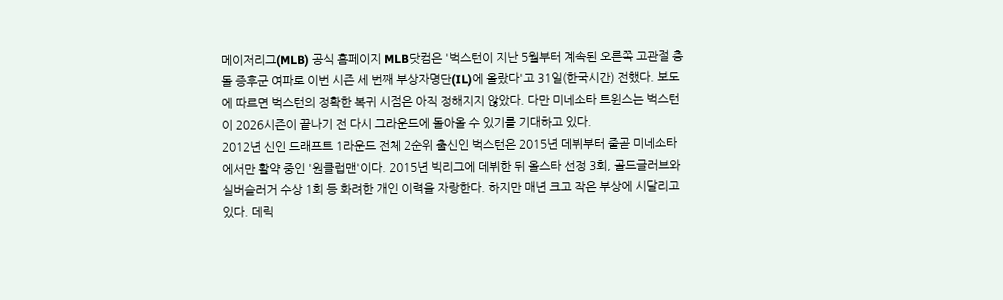메이저리그(MLB) 공식 홈페이지 MLB닷컴은 '벅스턴이 지난 5월부터 계속된 오른쪽 고관절 충돌 증후군 여파로 이번 시즌 세 번째 부상자명단(IL)에 올랐다'고 31일(한국시간) 전했다. 보도에 따르면 벅스턴의 정확한 복귀 시점은 아직 정해지지 않았다. 다만 미네소타 트윈스는 벅스턴이 2026시즌이 끝나기 전 다시 그라운드에 돌아올 수 있기를 기대하고 있다.
2012년 신인 드래프트 1라운드 전체 2순위 출신인 벅스턴은 2015년 데뷔부터 줄곧 미네소타에서만 활약 중인 '원클럽맨'이다. 2015년 빅리그에 데뷔한 뒤 올스타 선정 3회, 골드글러브와 실버슬러거 수상 1회 등 화려한 개인 이력을 자랑한다. 하지만 매년 크고 작은 부상에 시달리고 있다. 데릭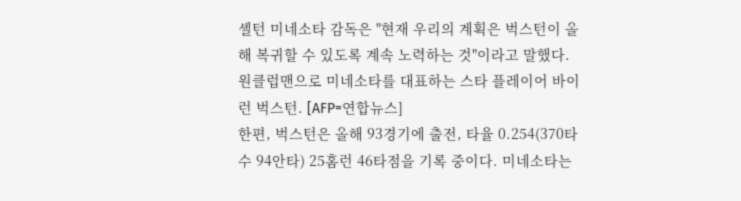셸턴 미네소타 감독은 "현재 우리의 계획은 벅스턴이 올해 복귀할 수 있도록 계속 노력하는 것"이라고 말했다.
원클럽맨으로 미네소타를 대표하는 스타 플레이어 바이런 벅스턴. [AFP=연합뉴스]
한편, 벅스턴은 올해 93경기에 출전, 타율 0.254(370타수 94안타) 25홈런 46타점을 기록 중이다. 미네소타는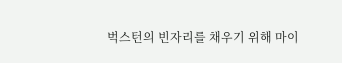벅스턴의 빈자리를 채우기 위해 마이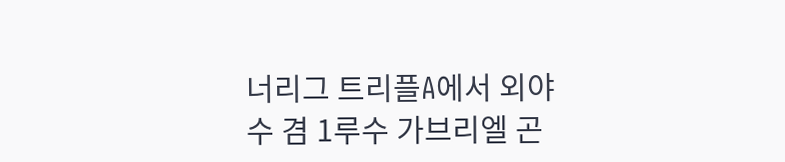너리그 트리플A에서 외야수 겸 1루수 가브리엘 곤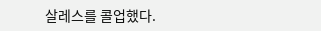살레스를 콜업했다.